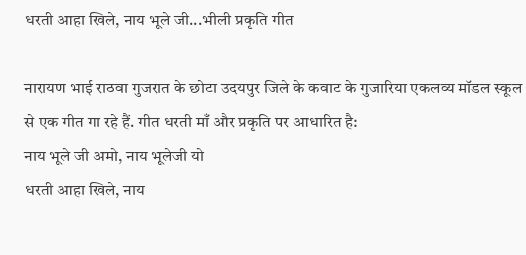धरती आहा खिले, नाय भूले जी...भीली प्रकृति गीत

नारायण भाई राठवा गुजरात के छोटा उदयपुर जिले के कवाट के गुजारिया एकलव्य मॉडल स्कूल से एक गीत गा रहे हैं. गीत धरती माँ और प्रकृति पर आधारित है:
नाय भूले जी अमो, नाय भूलेजी यो
धरती आहा खिले, नाय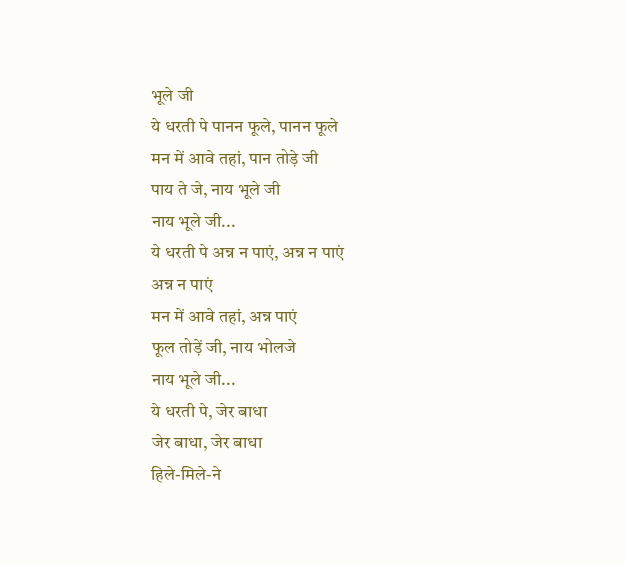भूले जी
ये धरती पे पानन फूले, पानन फूले
मन में आवे तहां, पान तोड़े जी
पाय ते जे, नाय भूले जी
नाय भूले जी...
ये धरती पे अन्न न पाएं, अन्न न पाएं
अन्न न पाएं
मन में आवे तहां, अन्न पाएं
फूल तोड़ें जी, नाय भोलजे
नाय भूले जी...
ये धरती पे, जेर बाधा
जेर बाधा, जेर बाधा
हिले-मिले-ने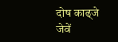दोष काढ्जे
जेवें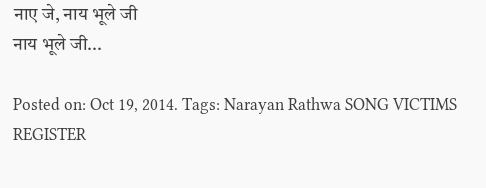नाए जे, नाय भूले जी
नाय भूले जी...

Posted on: Oct 19, 2014. Tags: Narayan Rathwa SONG VICTIMS REGISTER